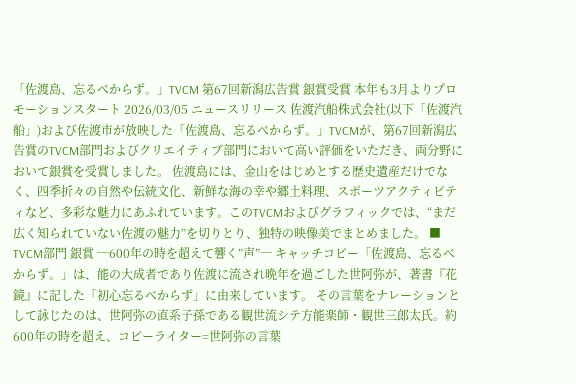「佐渡島、忘るべからず。」TVCM 第67回新潟広告賞 銀賞受賞 本年も3月よりプロモーションスタート 2026/03/05 ニュースリリース 佐渡汽船株式会社(以下「佐渡汽船」)および佐渡市が放映した「佐渡島、忘るべからず。」TVCMが、第67回新潟広告賞のTVCM部門およびクリエイティブ部門において高い評価をいただき、両分野において銀賞を受賞しました。 佐渡島には、金山をはじめとする歴史遺産だけでなく、四季折々の自然や伝統文化、新鮮な海の幸や郷土料理、スポーツアクティビティなど、多彩な魅力にあふれています。このTVCMおよびグラフィックでは、“まだ広く知られていない佐渡の魅力”を切りとり、独特の映像美でまとめました。 ■ TVCM部門 銀賞 ─600年の時を超えて響く”声”─ キャッチコピー「佐渡島、忘るべからず。」は、能の大成者であり佐渡に流され晩年を過ごした世阿弥が、著書『花鏡』に記した「初心忘るべからず」に由来しています。 その言葉をナレーションとして詠じたのは、世阿弥の直系子孫である観世流シテ方能楽師・観世三郎太氏。約600年の時を超え、コピーライター=世阿弥の言葉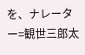を、ナレーター=観世三郎太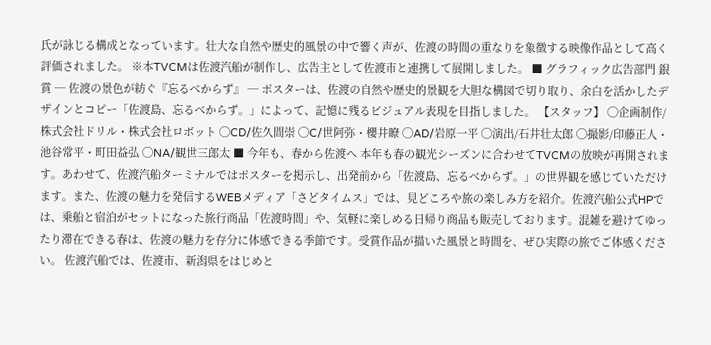氏が詠じる構成となっています。壮大な自然や歴史的風景の中で響く声が、佐渡の時間の重なりを象徴する映像作品として高く評価されました。 ※本TVCMは佐渡汽船が制作し、広告主として佐渡市と連携して展開しました。 ■ グラフィック広告部門 銀賞 ─ 佐渡の景色が紡ぐ『忘るべからず』 ─ ポスターは、佐渡の自然や歴史的景観を大胆な構図で切り取り、余白を活かしたデザインとコピー「佐渡島、忘るべからず。」によって、記憶に残るビジュアル表現を目指しました。 【スタッフ】 ◯企画制作/株式会社ドリル・株式会社ロボット ◯CD/佐久間崇 ◯C/世阿弥・櫻井瞭 ◯AD/岩原一平 ◯演出/石井壮太郎 ◯撮影/印藤正人・池谷常平・町田益弘 ◯NA/観世三郎太 ■ 今年も、春から佐渡へ 本年も春の観光シーズンに合わせてTVCMの放映が再開されます。あわせて、佐渡汽船ターミナルではポスターを掲示し、出発前から「佐渡島、忘るべからず。」の世界観を感じていただけます。また、佐渡の魅力を発信するWEBメディア「さどタイムス」では、見どころや旅の楽しみ方を紹介。佐渡汽船公式HPでは、乗船と宿泊がセットになった旅行商品「佐渡時間」や、気軽に楽しめる日帰り商品も販売しております。混雑を避けてゆったり滞在できる春は、佐渡の魅力を存分に体感できる季節です。受賞作品が描いた風景と時間を、ぜひ実際の旅でご体感ください。 佐渡汽船では、佐渡市、新潟県をはじめと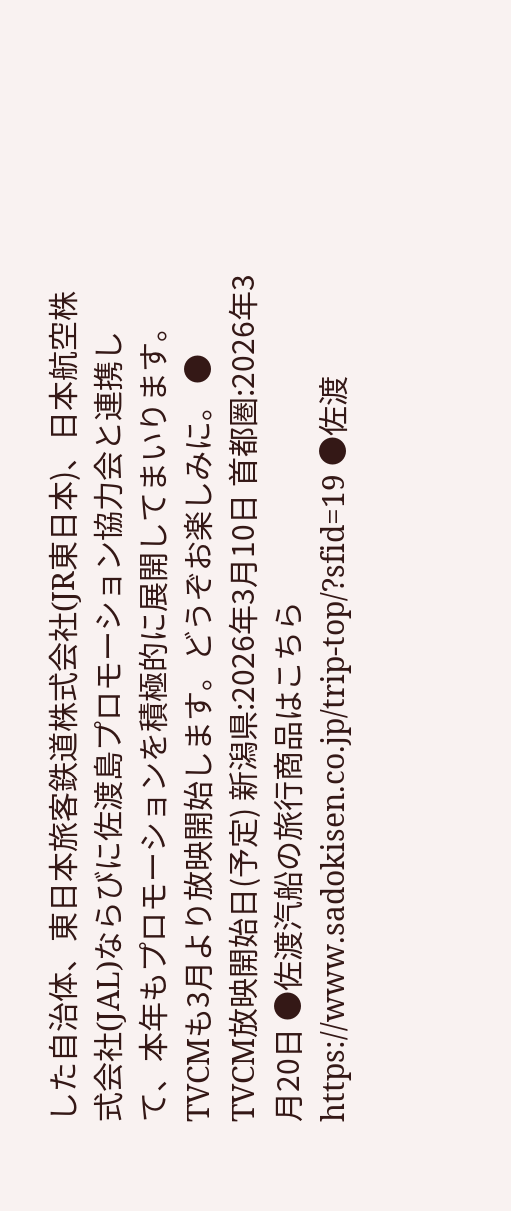した自治体、東日本旅客鉄道株式会社(JR東日本)、日本航空株式会社(JAL)ならびに佐渡島プロモーション協力会と連携して、本年もプロモーションを積極的に展開してまいります。TVCMも3月より放映開始します。どうぞお楽しみに。 ● TVCM放映開始日(予定) 新潟県:2026年3月10日 首都圏:2026年3月20日 ●佐渡汽船の旅行商品はこちら https://www.sadokisen.co.jp/trip-top/?sfid=19 ●佐渡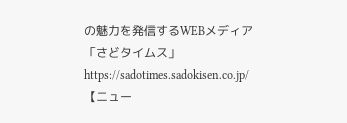の魅力を発信するWEBメディア「さどタイムス」 https://sadotimes.sadokisen.co.jp/ 【ニュー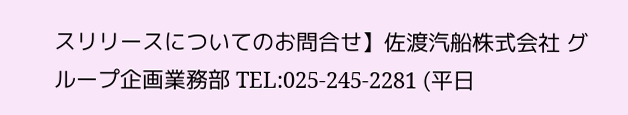スリリースについてのお問合せ】佐渡汽船株式会社 グループ企画業務部 TEL:025-245-2281 (平日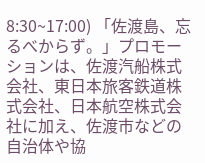8:30~17:00) 「佐渡島、忘るべからず。」プロモーションは、佐渡汽船株式会社、東日本旅客鉄道株式会社、日本航空株式会社に加え、佐渡市などの自治体や協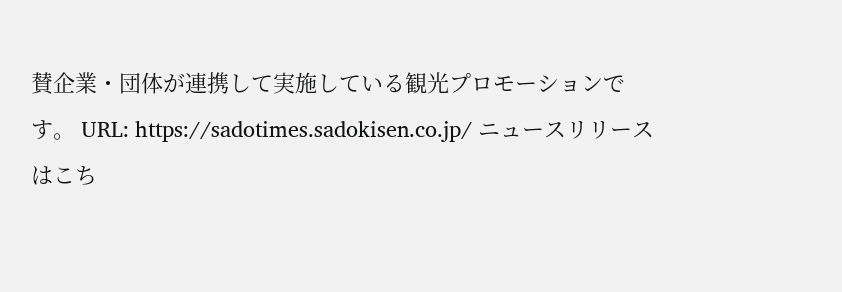賛企業・団体が連携して実施している観光プロモーションです。 URL: https://sadotimes.sadokisen.co.jp/ ニュースリリースはこち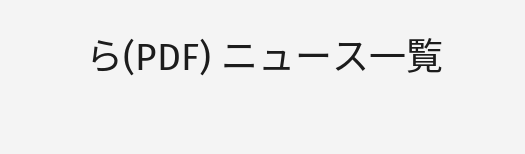ら(PDF) ニュース一覧